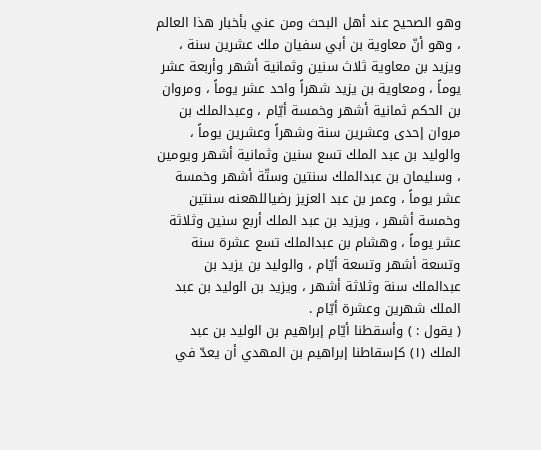وهو الصحيح عند أهل البحث ومن عني بأخبار هذا العالم ، وهو أنّ معاوية بن أبي سفيان ملك عشرين سنة ، ويزيد بن معاوية ثلاث سنين وثمانية أشهر وأربعة عشر يوماً ، ومعاوية بن يزيد شهراً واحد عشر يوماً ، ومروان بن الحكم ثمانية أشهر وخمسة أيّام ، وعبدالملك بن مروان إحدى وعشرين سنة وشهراً وعشرين يوماً ، والوليد بن عبد الملك تسع سنين وثمانية أشهر ويومين ، وسليمان بن عبدالملك سنتين وستّة أشهر وخمسة عشر يوماً ، وعمر بن عبد العزيز رضياللهعنه سنتين وخمسة أشهر ، ويزيد بن عبد الملك أربع سنين وثلاثة عشر يوماً ، وهشام بن عبدالملك تسع عشرة سنة وتسعة أشهر وتسعة أيّام ، والوليد بن يزيد بن عبدالملك سنة وثلاثة أشهر ، ويزيد بن الوليد بن عبد الملك شهرين وعشرة أيّام .
( يقول : ) وأسقطنا أيّام إبراهيم بن الوليد بن عبد الملك (١) كإسقاطنا إبراهيم بن المهدي أن يعدّ في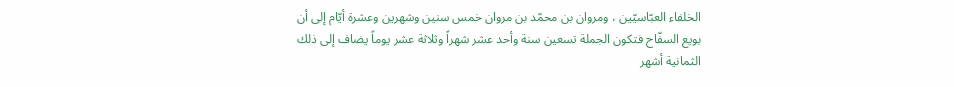الخلفاء العبّاسيّين ، ومروان بن محمّد بن مروان خمس سنين وشهرين وعشرة أيّام إلى أن بويع السفّاح فتكون الجملة تسعين سنة وأحد عشر شهراً وثلاثة عشر يوماً يضاف إلى ذلك الثمانية أشهر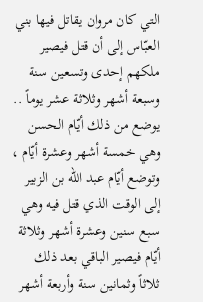التي كان مروان يقاتل فيها بني العبّاس إلى أن قتل فيصير ملكهم إحدى وتسعين سنة وسبعة أشهر وثلاثة عشر يوماً .. يوضع من ذلك أيّام الحسن وهي خمسة أشهر وعشرة أيّام ، وتوضع أيّام عبد الله بن الزبير إلى الوقت الذي قتل فيه وهي سبع سنين وعشرة أشهر وثلاثة أيّام فيصير الباقي بعد ذلك ثلاثاً وثمانين سنة وأربعة أشهر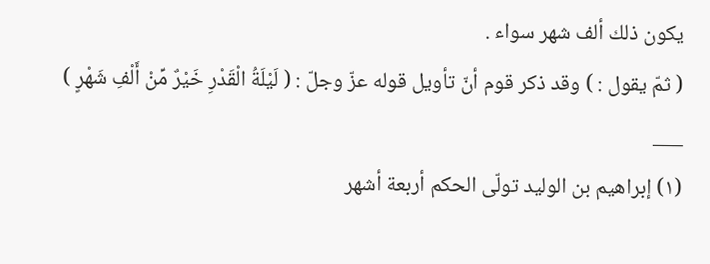يكون ذلك ألف شهر سواء .
( ثمّ يقول : ) وقد ذكر قوم أنّ تأويل قوله عزّ وجلّ : ( لَيْلَةُ الْقَدْرِ خَيْرٌ مِّنْ أَلْفِ شَهْرٍ )
___
(١) إبراهيم بن الوليد تولّى الحكم أربعة أشهر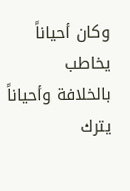وكان أحياناً يخاطب بالخلافة وأحياناً يترك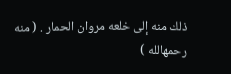ذلك منه إلى خلعه مروان الحمار . ( منه رحمهالله )